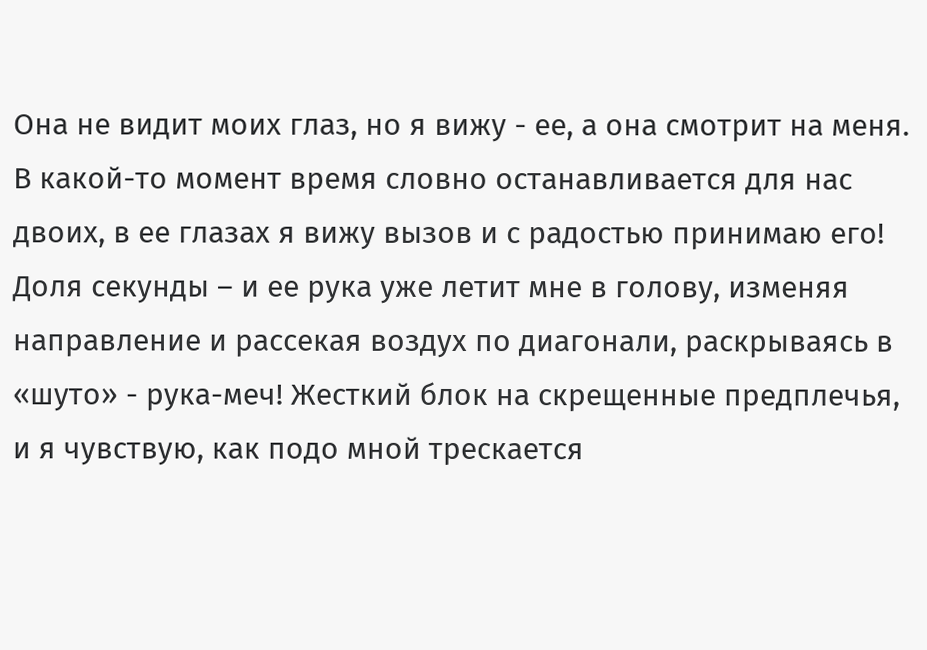Она не видит моих глаз, но я вижу - ее, а она смотрит на меня. В какой-то момент время словно останавливается для нас двоих, в ее глазах я вижу вызов и с радостью принимаю его! Доля секунды – и ее рука уже летит мне в голову, изменяя направление и рассекая воздух по диагонали, раскрываясь в «шуто» - рука-меч! Жесткий блок на скрещенные предплечья, и я чувствую, как подо мной трескается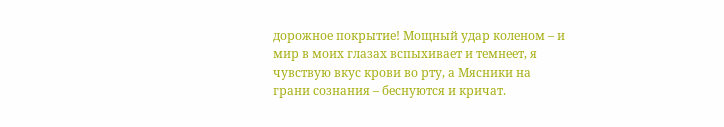дорожное покрытие! Мощный удар коленом – и мир в моих глазах вспыхивает и темнеет, я чувствую вкус крови во рту, а Мясники на грани сознания – беснуются и кричат.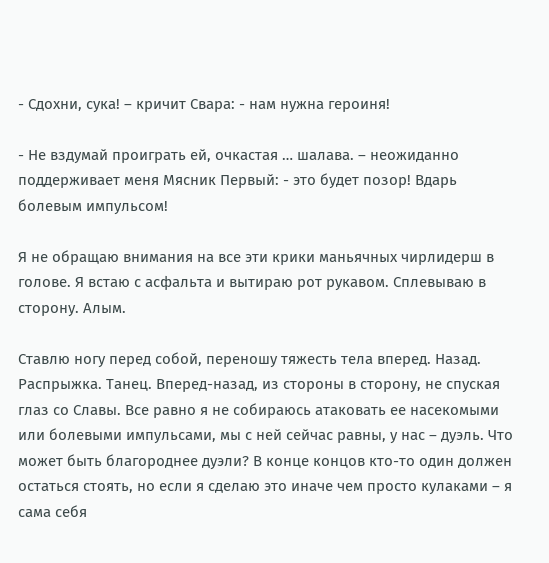- Сдохни, сука! – кричит Свара: - нам нужна героиня!

- Не вздумай проиграть ей, очкастая … шалава. – неожиданно поддерживает меня Мясник Первый: - это будет позор! Вдарь болевым импульсом!

Я не обращаю внимания на все эти крики маньячных чирлидерш в голове. Я встаю с асфальта и вытираю рот рукавом. Сплевываю в сторону. Алым.

Ставлю ногу перед собой, переношу тяжесть тела вперед. Назад. Распрыжка. Танец. Вперед-назад, из стороны в сторону, не спуская глаз со Славы. Все равно я не собираюсь атаковать ее насекомыми или болевыми импульсами, мы с ней сейчас равны, у нас – дуэль. Что может быть благороднее дуэли? В конце концов кто-то один должен остаться стоять, но если я сделаю это иначе чем просто кулаками – я сама себя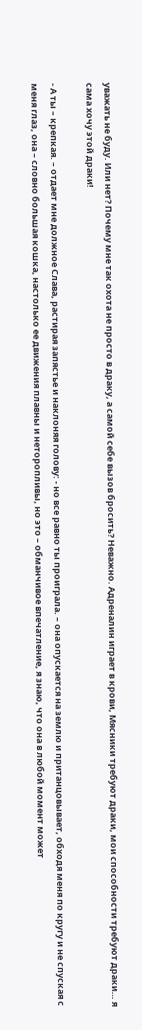уважать не буду. Или нет? Почему мне так охота не просто в драку, а самой себе вызов бросить? Неважно. Адреналин играет в крови, Мясники требуют драки, мои способности требуют драки… я сама хочу этой драки!

- А ты – крепкая. – отдает мне должное Слава, растирая запястье и наклоняя голову: - но все равно ты проиграла. – она опускается на землю и пританцовывает, обходя меня по кругу и не спуская с меня глаз, она – словно большая кошка, настолько ее движения плавны и неторопливы, но это – обманчивое впечатление, я знаю, что она в любой момент может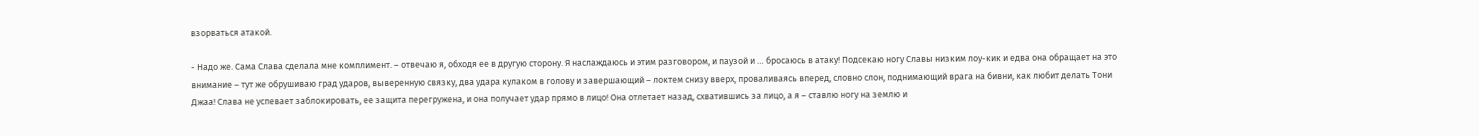взорваться атакой.

- Надо же. Сама Слава сделала мне комплимент. – отвечаю я, обходя ее в другую сторону. Я наслаждаюсь и этим разговором, и паузой и … бросаюсь в атаку! Подсекаю ногу Славы низким лоу-кик и едва она обращает на это внимание – тут же обрушиваю град ударов, выверенную связку, два удара кулаком в голову и завершающий – локтем снизу вверх, проваливаясь вперед, словно слон, поднимающий врага на бивни, как любит делать Тони Джаа! Слава не успевает заблокировать, ее защита перегружена, и она получает удар прямо в лицо! Она отлетает назад, схватившись за лицо, а я – ставлю ногу на землю и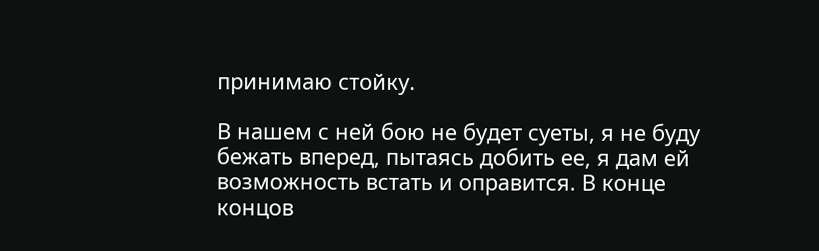принимаю стойку.

В нашем с ней бою не будет суеты, я не буду бежать вперед, пытаясь добить ее, я дам ей возможность встать и оправится. В конце концов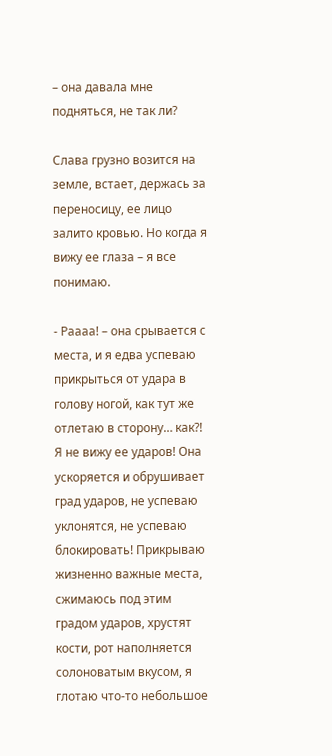– она давала мне подняться, не так ли?

Слава грузно возится на земле, встает, держась за переносицу, ее лицо залито кровью. Но когда я вижу ее глаза – я все понимаю.

- Раааа! – она срывается с места, и я едва успеваю прикрыться от удара в голову ногой, как тут же отлетаю в сторону… как?! Я не вижу ее ударов! Она ускоряется и обрушивает град ударов, не успеваю уклонятся, не успеваю блокировать! Прикрываю жизненно важные места, сжимаюсь под этим градом ударов, хрустят кости, рот наполняется солоноватым вкусом, я глотаю что-то небольшое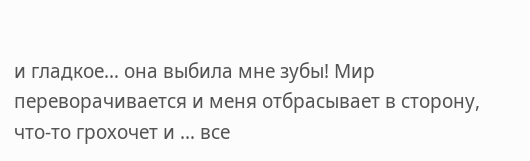и гладкое… она выбила мне зубы! Мир переворачивается и меня отбрасывает в сторону, что-то грохочет и … все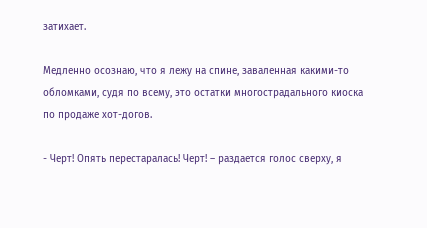затихает.

Медленно осознаю, что я лежу на спине, заваленная какими-то обломками, судя по всему, это остатки многострадального киоска по продаже хот-догов.

- Черт! Опять перестаралась! Черт! – раздается голос сверху, я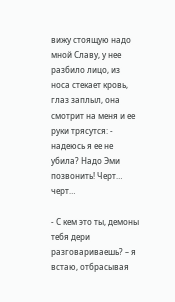вижу стоящую надо мной Славу, у нее разбило лицо, из носа стекает кровь, глаз заплыл, она смотрит на меня и ее руки трясутся: - надеюсь я ее не убила? Надо Эми позвонить! Черт… черт…

- С кем это ты, демоны тебя дери разговариваешь? – я встаю, отбрасывая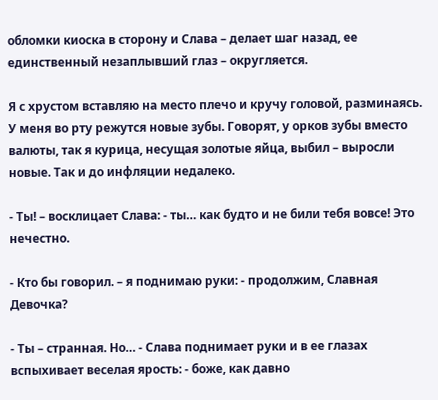обломки киоска в сторону и Слава – делает шаг назад, ее единственный незаплывший глаз – округляется.

Я с хрустом вставляю на место плечо и кручу головой, разминаясь. У меня во рту режутся новые зубы. Говорят, у орков зубы вместо валюты, так я курица, несущая золотые яйца, выбил – выросли новые. Так и до инфляции недалеко.

- Ты! – восклицает Слава: - ты… как будто и не били тебя вовсе! Это нечестно.

- Кто бы говорил. – я поднимаю руки: - продолжим, Славная Девочка?

- Ты – странная. Но… - Слава поднимает руки и в ее глазах вспыхивает веселая ярость: - боже, как давно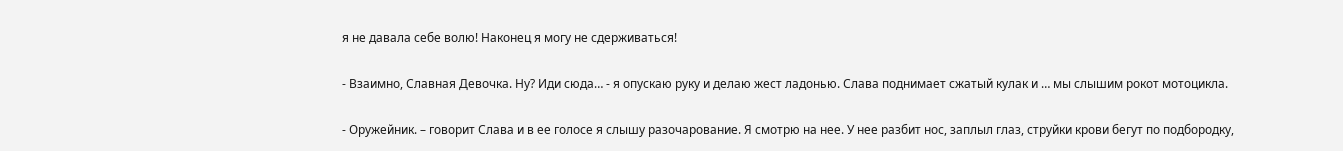я не давала себе волю! Наконец я могу не сдерживаться!

- Взаимно, Славная Девочка. Ну? Иди сюда… - я опускаю руку и делаю жест ладонью. Слава поднимает сжатый кулак и … мы слышим рокот мотоцикла.

- Оружейник. – говорит Слава и в ее голосе я слышу разочарование. Я смотрю на нее. У нее разбит нос, заплыл глаз, струйки крови бегут по подбородку,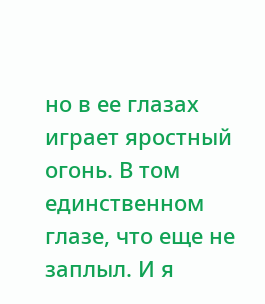но в ее глазах играет яростный огонь. В том единственном глазе, что еще не заплыл. И я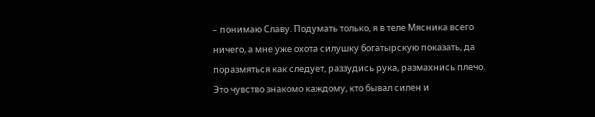– понимаю Славу. Подумать только, я в теле Мясника всего ничего, а мне уже охота силушку богатырскую показать, да поразмяться как следует, раззудись рука, размахнись плечо. Это чувство знакомо каждому, кто бывал силен и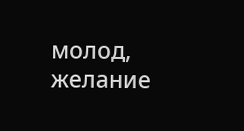молод, желание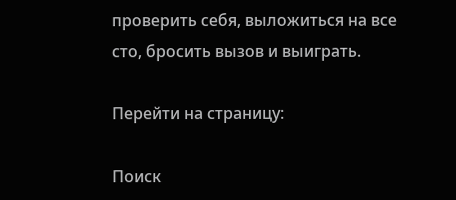проверить себя, выложиться на все сто, бросить вызов и выиграть.

Перейти на страницу:

Поиск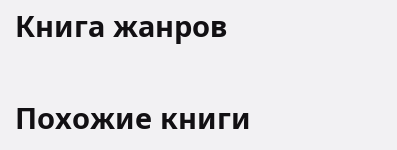Книга жанров

Похожие книги